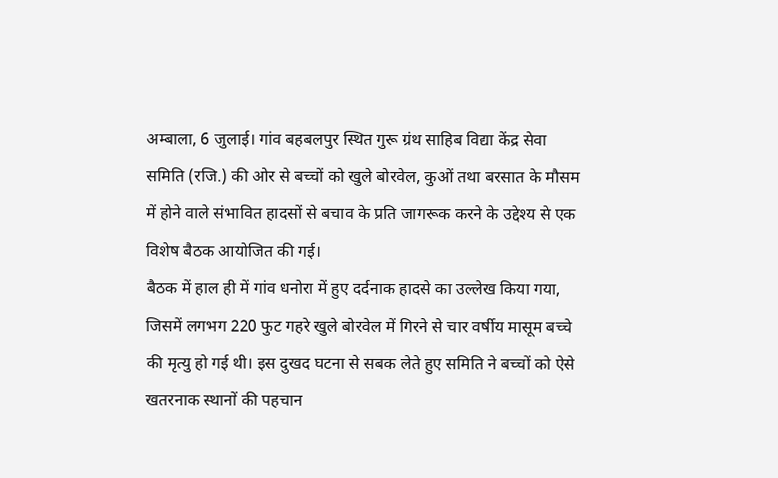अम्बाला, 6 जुलाई। गांव बहबलपुर स्थित गुरू ग्रंथ साहिब विद्या केंद्र सेवा समिति (रजि.) की ओर से बच्चों को खुले बोरवेल, कुओं तथा बरसात के मौसम में होने वाले संभावित हादसों से बचाव के प्रति जागरूक करने के उद्देश्य से एक विशेष बैठक आयोजित की गई।
बैठक में हाल ही में गांव धनोरा में हुए दर्दनाक हादसे का उल्लेख किया गया, जिसमें लगभग 220 फुट गहरे खुले बोरवेल में गिरने से चार वर्षीय मासूम बच्चे की मृत्यु हो गई थी। इस दुखद घटना से सबक लेते हुए समिति ने बच्चों को ऐसे खतरनाक स्थानों की पहचान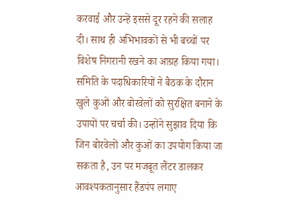करवाई और उन्हें इससे दूर रहने की सलाह दी। साथ ही अभिभावकों से भी बच्चों पर विशेष निगरानी रखने का आग्रह किया गया।
समिति के पदाधिकारियों ने बैठक के दौरान खुले कुओं और बोरवेलों को सुरक्षित बनाने के उपायों पर चर्चा की। उन्होंने सुझाव दिया कि जिन बोरवेलों और कुओं का उपयोग किया जा सकता है, उन पर मजबूत लैंटर डालकर आवश्यकतानुसार हैंडपंप लगाए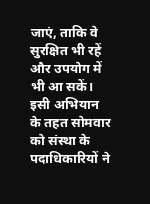जाएं, ताकि वे सुरक्षित भी रहें और उपयोग में भी आ सकें।
इसी अभियान के तहत सोमवार को संस्था के पदाधिकारियों ने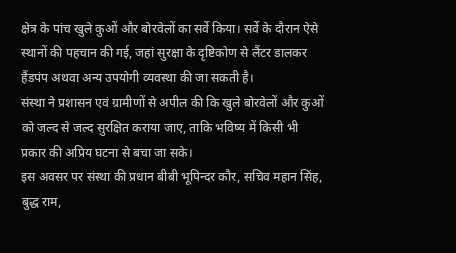क्षेत्र के पांच खुले कुओं और बोरवेलों का सर्वे किया। सर्वे के दौरान ऐसे स्थानों की पहचान की गई, जहां सुरक्षा के दृष्टिकोण से लैंटर डालकर हैंडपंप अथवा अन्य उपयोगी व्यवस्था की जा सकती है।
संस्था ने प्रशासन एवं ग्रामीणों से अपील की कि खुले बोरवेलों और कुओं को जल्द से जल्द सुरक्षित कराया जाए, ताकि भविष्य में किसी भी प्रकार की अप्रिय घटना से बचा जा सके।
इस अवसर पर संस्था की प्रधान बीबी भूपिन्दर कौर, सचिव महान सिंह, बुद्ध राम,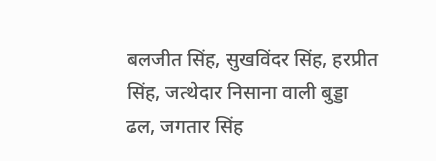बलजीत सिंह, सुखविंदर सिंह, हरप्रीत सिंह, जत्थेदार निसाना वाली बुड्डा ढल, जगतार सिंह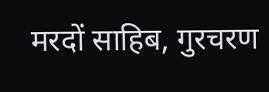मरदों साहिब, गुरचरण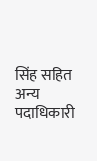सिंह सहित अन्य पदाधिकारी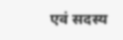एवं सदस्य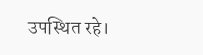उपस्थित रहे।